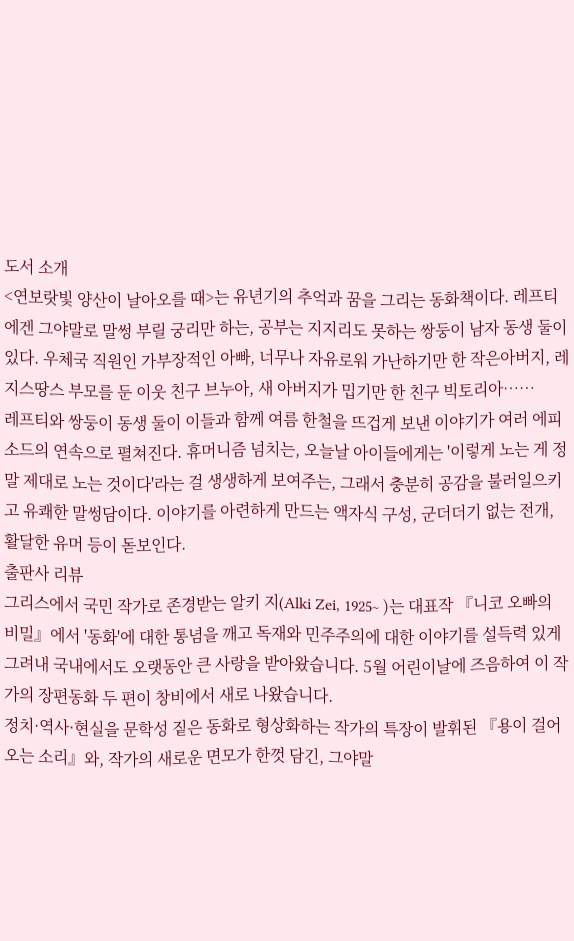도서 소개
<연보랏빛 양산이 날아오를 때>는 유년기의 추억과 꿈을 그리는 동화책이다. 레프티에겐 그야말로 말썽 부릴 궁리만 하는, 공부는 지지리도 못하는 쌍둥이 남자 동생 둘이 있다. 우체국 직원인 가부장적인 아빠, 너무나 자유로워 가난하기만 한 작은아버지, 레지스땅스 부모를 둔 이웃 친구 브누아, 새 아버지가 밉기만 한 친구 빅토리아……
레프티와 쌍둥이 동생 둘이 이들과 함께 여름 한철을 뜨겁게 보낸 이야기가 여러 에피소드의 연속으로 펼쳐진다. 휴머니즘 넘치는, 오늘날 아이들에게는 '이렇게 노는 게 정말 제대로 노는 것이다'라는 걸 생생하게 보여주는, 그래서 충분히 공감을 불러일으키고 유쾌한 말썽담이다. 이야기를 아련하게 만드는 액자식 구성, 군더더기 없는 전개, 활달한 유머 등이 돋보인다.
출판사 리뷰
그리스에서 국민 작가로 존경받는 알키 지(Alki Zei, 1925~ )는 대표작 『니코 오빠의 비밀』에서 '동화'에 대한 통념을 깨고 독재와 민주주의에 대한 이야기를 설득력 있게 그려내 국내에서도 오랫동안 큰 사랑을 받아왔습니다. 5월 어린이날에 즈음하여 이 작가의 장편동화 두 편이 창비에서 새로 나왔습니다.
정치·역사·현실을 문학성 짙은 동화로 형상화하는 작가의 특장이 발휘된 『용이 걸어오는 소리』와, 작가의 새로운 면모가 한껏 담긴, 그야말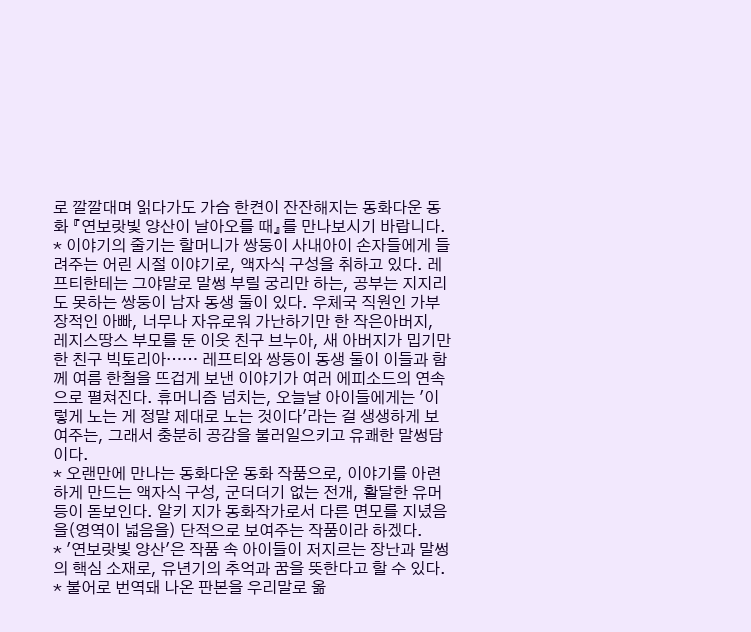로 깔깔대며 읽다가도 가슴 한켠이 잔잔해지는 동화다운 동화 『연보랏빛 양산이 날아오를 때』를 만나보시기 바랍니다.
* 이야기의 줄기는 할머니가 쌍둥이 사내아이 손자들에게 들려주는 어린 시절 이야기로, 액자식 구성을 취하고 있다. 레프티한테는 그야말로 말썽 부릴 궁리만 하는, 공부는 지지리도 못하는 쌍둥이 남자 동생 둘이 있다. 우체국 직원인 가부장적인 아빠, 너무나 자유로워 가난하기만 한 작은아버지, 레지스땅스 부모를 둔 이웃 친구 브누아, 새 아버지가 밉기만 한 친구 빅토리아…… 레프티와 쌍둥이 동생 둘이 이들과 함께 여름 한철을 뜨겁게 보낸 이야기가 여러 에피소드의 연속으로 펼쳐진다. 휴머니즘 넘치는, 오늘날 아이들에게는 '이렇게 노는 게 정말 제대로 노는 것이다'라는 걸 생생하게 보여주는, 그래서 충분히 공감을 불러일으키고 유쾌한 말썽담이다.
* 오랜만에 만나는 동화다운 동화 작품으로, 이야기를 아련하게 만드는 액자식 구성, 군더더기 없는 전개, 활달한 유머 등이 돋보인다. 알키 지가 동화작가로서 다른 면모를 지녔음을(영역이 넓음을) 단적으로 보여주는 작품이라 하겠다.
* '연보랏빛 양산'은 작품 속 아이들이 저지르는 장난과 말썽의 핵심 소재로, 유년기의 추억과 꿈을 뜻한다고 할 수 있다.
* 불어로 번역돼 나온 판본을 우리말로 옮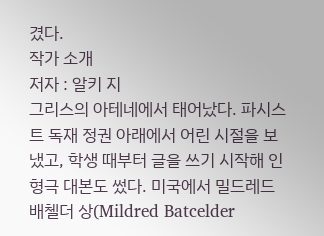겼다.
작가 소개
저자 : 알키 지
그리스의 아테네에서 태어났다. 파시스트 독재 정권 아래에서 어린 시절을 보냈고, 학생 때부터 글을 쓰기 시작해 인형극 대본도 썼다. 미국에서 밀드레드 배첼더 상(Mildred Batcelder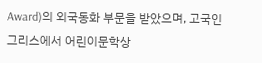Award)의 외국동화 부문을 받았으며, 고국인 그리스에서 어린이문학상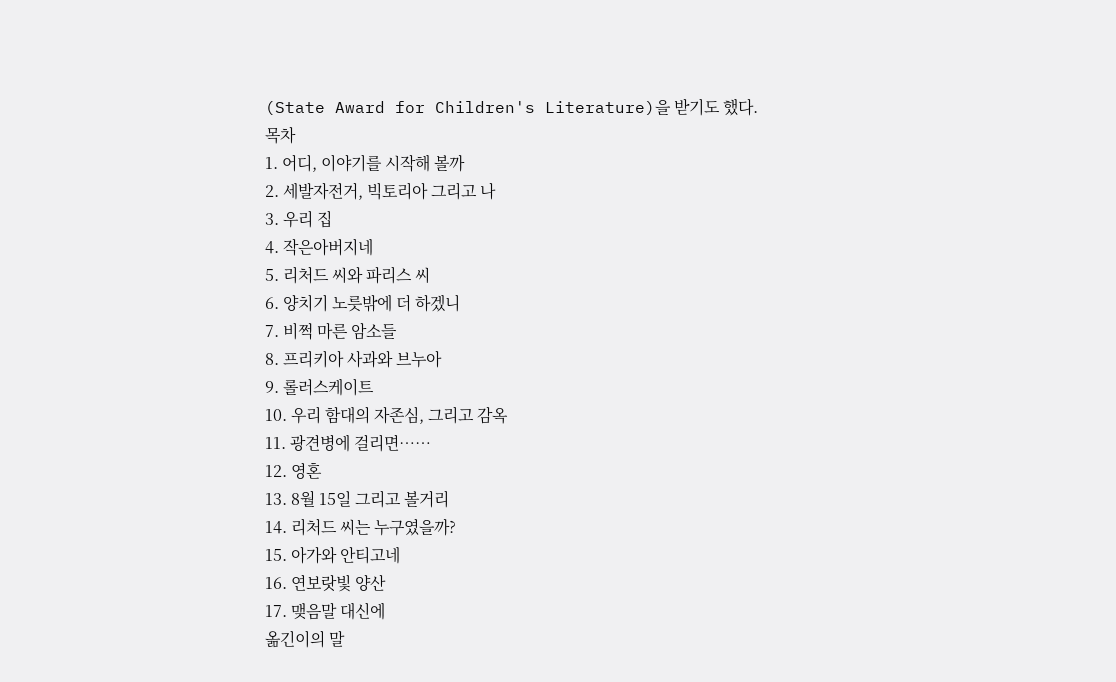(State Award for Children's Literature)을 받기도 했다.
목차
1. 어디, 이야기를 시작해 볼까
2. 세발자전거, 빅토리아 그리고 나
3. 우리 집
4. 작은아버지네
5. 리처드 씨와 파리스 씨
6. 양치기 노릇밖에 더 하겠니
7. 비쩍 마른 암소들
8. 프리키아 사과와 브누아
9. 롤러스케이트
10. 우리 함대의 자존심, 그리고 감옥
11. 광견병에 걸리면……
12. 영혼
13. 8월 15일 그리고 볼거리
14. 리처드 씨는 누구였을까?
15. 아가와 안티고네
16. 연보랏빛 양산
17. 맺음말 대신에
옮긴이의 말